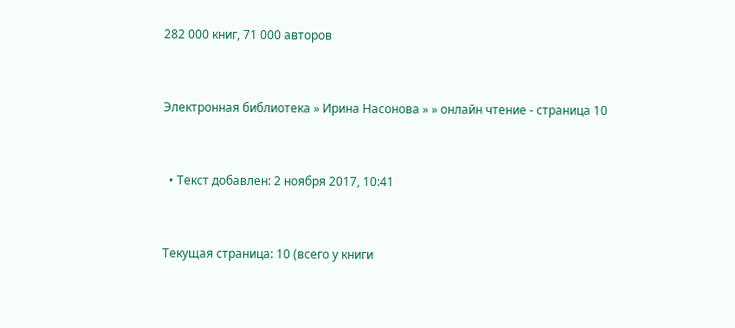282 000 книг, 71 000 авторов


Электронная библиотека » Ирина Насонова » » онлайн чтение - страница 10


  • Текст добавлен: 2 ноября 2017, 10:41


Текущая страница: 10 (всего у книги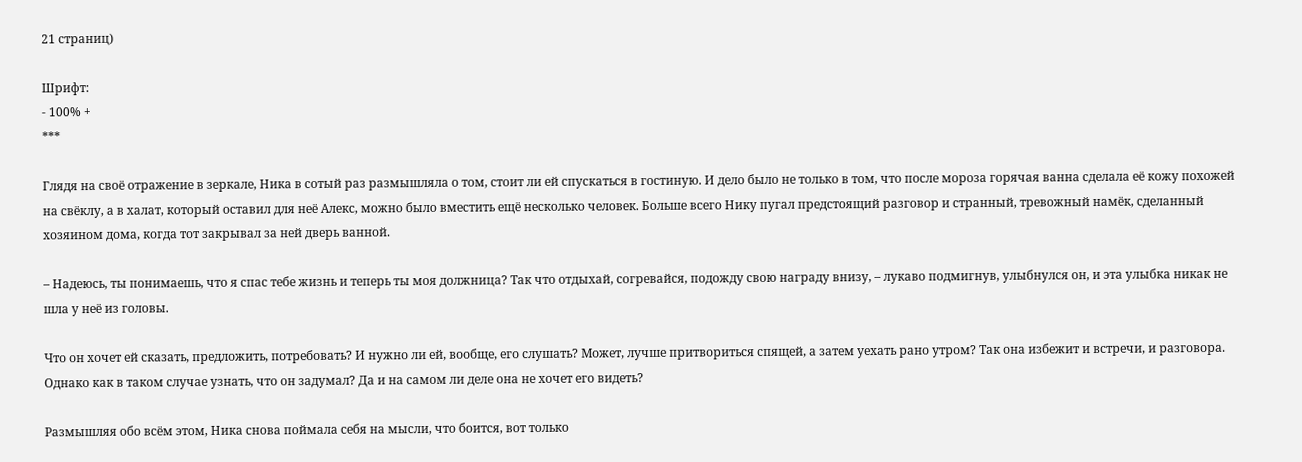21 страниц)

Шрифт:
- 100% +
***

Глядя на своё отражение в зеркале, Ника в сотый раз размышляла о том, стоит ли ей спускаться в гостиную. И дело было не только в том, что после мороза горячая ванна сделала её кожу похожей на свёклу, а в халат, который оставил для неё Алекс, можно было вместить ещё несколько человек. Больше всего Нику пугал предстоящий разговор и странный, тревожный намёк, сделанный хозяином дома, когда тот закрывал за ней дверь ванной.

– Надеюсь, ты понимаешь, что я спас тебе жизнь и теперь ты моя должница? Так что отдыхай, согревайся, подожду свою награду внизу, – лукаво подмигнув, улыбнулся он, и эта улыбка никак не шла у неё из головы.

Что он хочет ей сказать, предложить, потребовать? И нужно ли ей, вообще, его слушать? Может, лучше притвориться спящей, а затем уехать рано утром? Так она избежит и встречи, и разговора. Однако как в таком случае узнать, что он задумал? Да и на самом ли деле она не хочет его видеть?

Размышляя обо всём этом, Ника снова поймала себя на мысли, что боится, вот только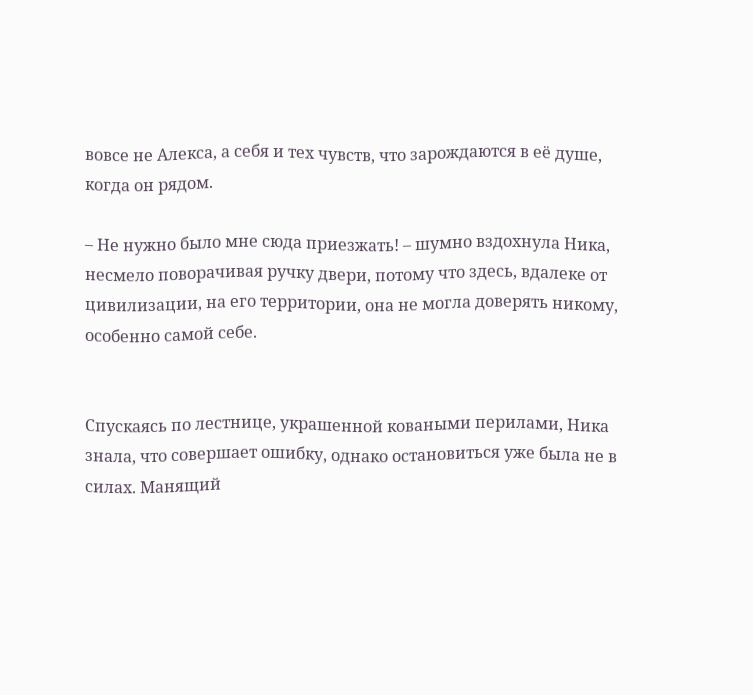вовсе не Алекса, а себя и тех чувств, что зарождаются в её душе, когда он рядом.

– Не нужно было мне сюда приезжать! – шумно вздохнула Ника, несмело поворачивая ручку двери, потому что здесь, вдалеке от цивилизации, на его территории, она не могла доверять никому, особенно самой себе.


Спускаясь по лестнице, украшенной коваными перилами, Ника знала, что совершает ошибку, однако остановиться уже была не в силах. Манящий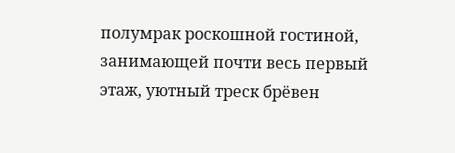полумрак роскошной гостиной, занимающей почти весь первый этаж, уютный треск брёвен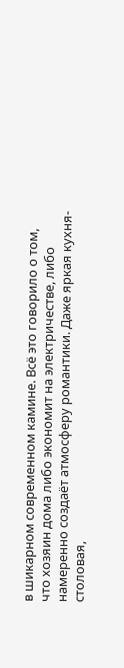в шикарном современном камине. Всё это говорило о том, что хозяин дома либо экономит на электричестве, либо намеренно создаёт атмосферу романтики. Даже яркая кухня-столовая,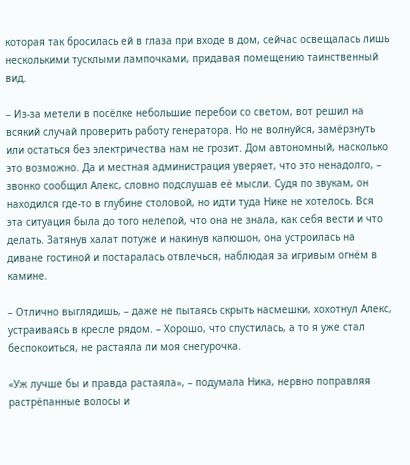которая так бросилась ей в глаза при входе в дом, сейчас освещалась лишь несколькими тусклыми лампочками, придавая помещению таинственный вид.

– Из-за метели в посёлке небольшие перебои со светом, вот решил на всякий случай проверить работу генератора. Но не волнуйся, замёрзнуть или остаться без электричества нам не грозит. Дом автономный, насколько это возможно. Да и местная администрация уверяет, что это ненадолго, – звонко сообщил Алекс, словно подслушав её мысли. Судя по звукам, он находился где-то в глубине столовой, но идти туда Нике не хотелось. Вся эта ситуация была до того нелепой, что она не знала, как себя вести и что делать. Затянув халат потуже и накинув капюшон, она устроилась на диване гостиной и постаралась отвлечься, наблюдая за игривым огнём в камине.

– Отлично выглядишь, – даже не пытаясь скрыть насмешки, хохотнул Алекс, устраиваясь в кресле рядом. – Хорошо, что спустилась, а то я уже стал беспокоиться, не растаяла ли моя снегурочка.

«Уж лучше бы и правда растаяла», – подумала Ника, нервно поправляя растрёпанные волосы и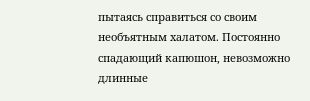пытаясь справиться со своим необъятным халатом. Постоянно спадающий капюшон, невозможно длинные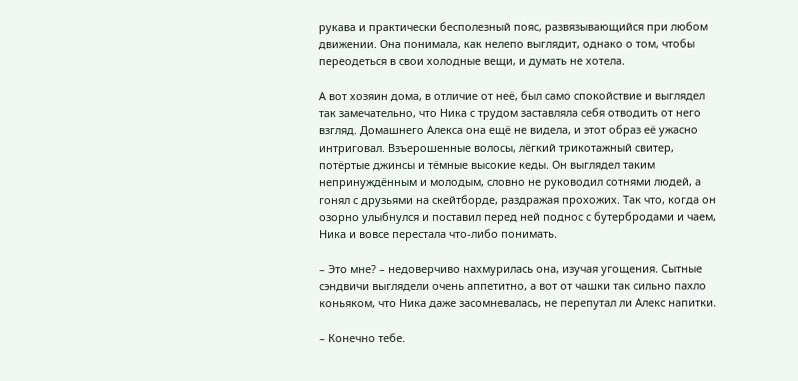рукава и практически бесполезный пояс, развязывающийся при любом движении. Она понимала, как нелепо выглядит, однако о том, чтобы переодеться в свои холодные вещи, и думать не хотела.

А вот хозяин дома, в отличие от неё, был само спокойствие и выглядел так замечательно, что Ника с трудом заставляла себя отводить от него взгляд. Домашнего Алекса она ещё не видела, и этот образ её ужасно интриговал. Взъерошенные волосы, лёгкий трикотажный свитер, потёртые джинсы и тёмные высокие кеды. Он выглядел таким непринуждённым и молодым, словно не руководил сотнями людей, а гонял с друзьями на скейтборде, раздражая прохожих. Так что, когда он озорно улыбнулся и поставил перед ней поднос с бутербродами и чаем, Ника и вовсе перестала что-либо понимать.

– Это мне? – недоверчиво нахмурилась она, изучая угощения. Сытные сэндвичи выглядели очень аппетитно, а вот от чашки так сильно пахло коньяком, что Ника даже засомневалась, не перепутал ли Алекс напитки.

– Конечно тебе.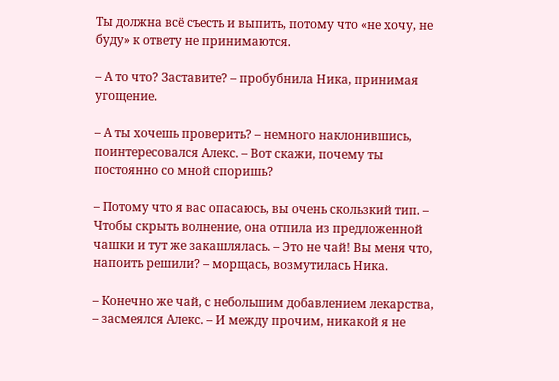Ты должна всё съесть и выпить, потому что «не хочу, не буду» к ответу не принимаются.

– А то что? Заставите? – пробубнила Ника, принимая угощение.

– А ты хочешь проверить? – немного наклонившись, поинтересовался Алекс. – Вот скажи, почему ты постоянно со мной споришь?

– Потому что я вас опасаюсь, вы очень скользкий тип. – Чтобы скрыть волнение, она отпила из предложенной чашки и тут же закашлялась. – Это не чай! Вы меня что, напоить решили? – морщась, возмутилась Ника.

– Конечно же чай, с небольшим добавлением лекарства, – засмеялся Алекс. – И между прочим, никакой я не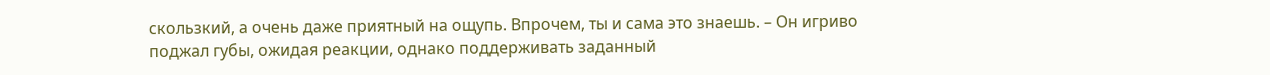скользкий, а очень даже приятный на ощупь. Впрочем, ты и сама это знаешь. – Он игриво поджал губы, ожидая реакции, однако поддерживать заданный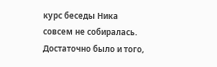курс беседы Ника совсем не собиралась. Достаточно было и того,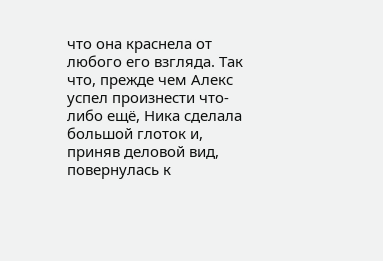что она краснела от любого его взгляда. Так что, прежде чем Алекс успел произнести что-либо ещё, Ника сделала большой глоток и, приняв деловой вид, повернулась к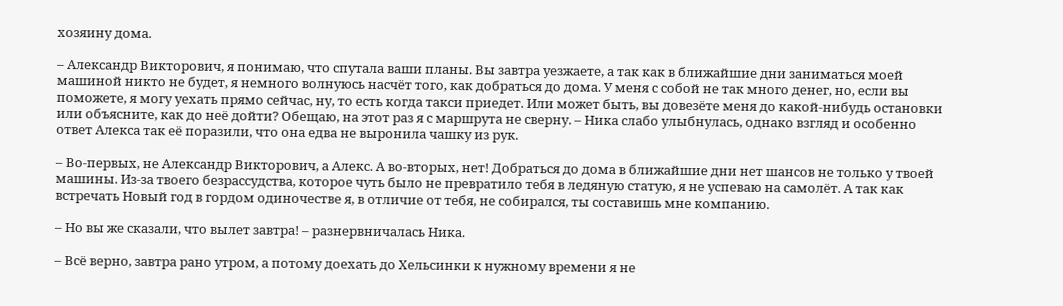хозяину дома.

– Александр Викторович, я понимаю, что спутала ваши планы. Вы завтра уезжаете, а так как в ближайшие дни заниматься моей машиной никто не будет, я немного волнуюсь насчёт того, как добраться до дома. У меня с собой не так много денег, но, если вы поможете, я могу уехать прямо сейчас, ну, то есть когда такси приедет. Или может быть, вы довезёте меня до какой-нибудь остановки или объясните, как до неё дойти? Обещаю, на этот раз я с маршрута не сверну. – Ника слабо улыбнулась, однако взгляд и особенно ответ Алекса так её поразили, что она едва не выронила чашку из рук.

– Во-первых, не Александр Викторович, а Алекс. А во-вторых, нет! Добраться до дома в ближайшие дни нет шансов не только у твоей машины. Из-за твоего безрассудства, которое чуть было не превратило тебя в ледяную статую, я не успеваю на самолёт. А так как встречать Новый год в гордом одиночестве я, в отличие от тебя, не собирался, ты составишь мне компанию.

– Но вы же сказали, что вылет завтра! – разнервничалась Ника.

– Всё верно, завтра рано утром, а потому доехать до Хельсинки к нужному времени я не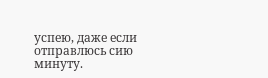успею, даже если отправлюсь сию минуту.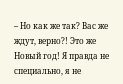– Но как же так? Вас же ждут, верно?! Это же Новый год! Я правда не специально, я не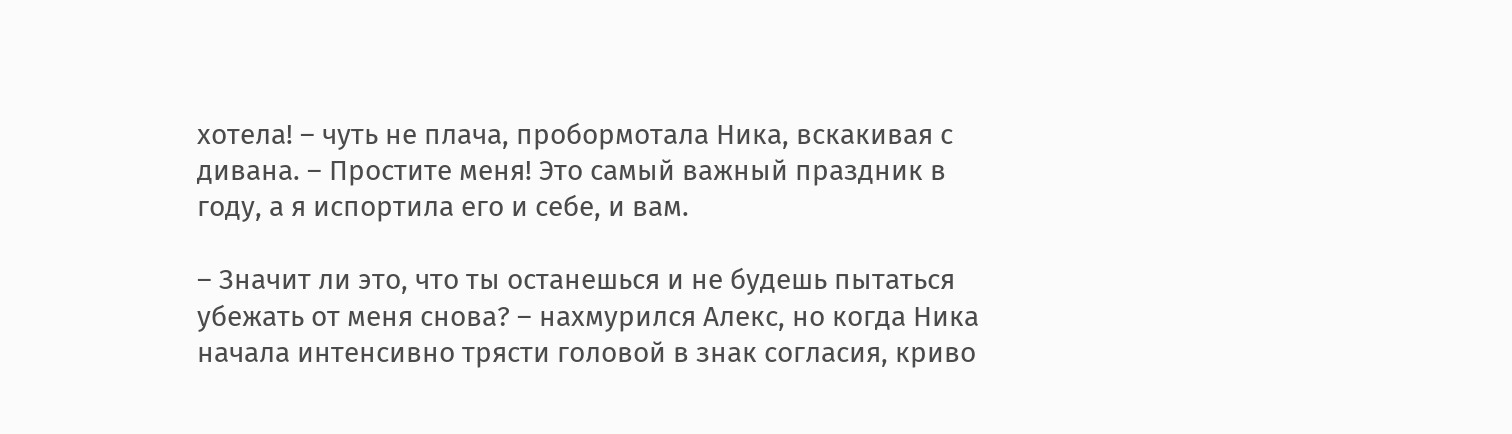хотела! – чуть не плача, пробормотала Ника, вскакивая с дивана. – Простите меня! Это самый важный праздник в году, а я испортила его и себе, и вам.

– Значит ли это, что ты останешься и не будешь пытаться убежать от меня снова? – нахмурился Алекс, но когда Ника начала интенсивно трясти головой в знак согласия, криво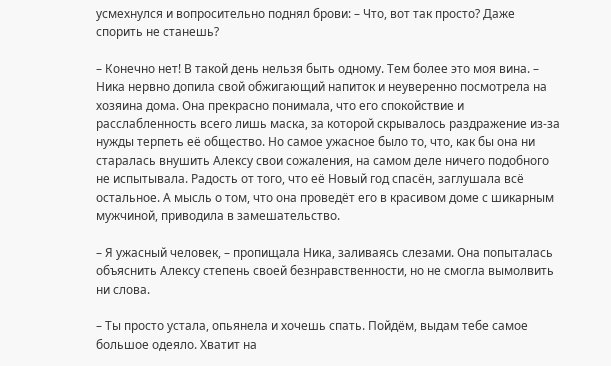усмехнулся и вопросительно поднял брови: – Что, вот так просто? Даже спорить не станешь?

– Конечно нет! В такой день нельзя быть одному. Тем более это моя вина. – Ника нервно допила свой обжигающий напиток и неуверенно посмотрела на хозяина дома. Она прекрасно понимала, что его спокойствие и расслабленность всего лишь маска, за которой скрывалось раздражение из-за нужды терпеть её общество. Но самое ужасное было то, что, как бы она ни старалась внушить Алексу свои сожаления, на самом деле ничего подобного не испытывала. Радость от того, что её Новый год спасён, заглушала всё остальное. А мысль о том, что она проведёт его в красивом доме с шикарным мужчиной, приводила в замешательство.

– Я ужасный человек, – пропищала Ника, заливаясь слезами. Она попыталась объяснить Алексу степень своей безнравственности, но не смогла вымолвить ни слова.

– Ты просто устала, опьянела и хочешь спать. Пойдём, выдам тебе самое большое одеяло. Хватит на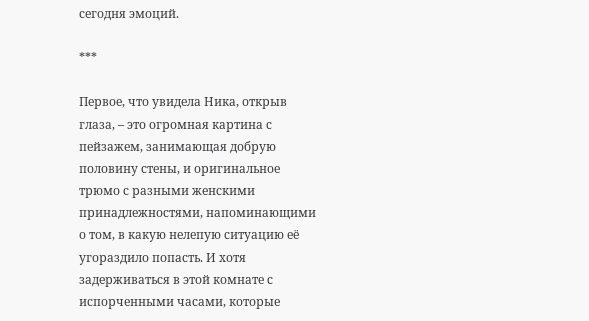сегодня эмоций.

***

Первое, что увидела Ника, открыв глаза, – это огромная картина с пейзажем, занимающая добрую половину стены, и оригинальное трюмо с разными женскими принадлежностями, напоминающими о том, в какую нелепую ситуацию её угораздило попасть. И хотя задерживаться в этой комнате с испорченными часами, которые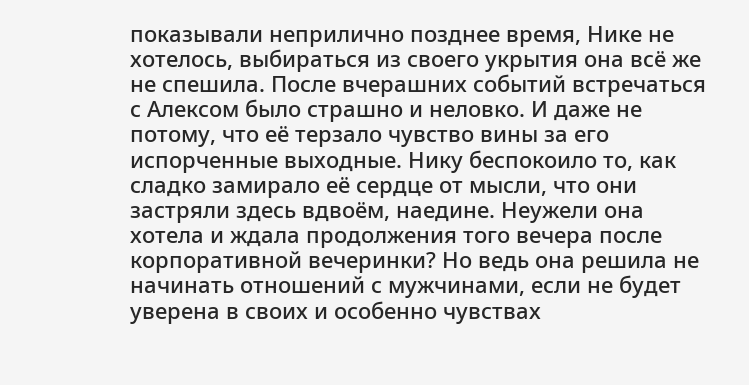показывали неприлично позднее время, Нике не хотелось, выбираться из своего укрытия она всё же не спешила. После вчерашних событий встречаться с Алексом было страшно и неловко. И даже не потому, что её терзало чувство вины за его испорченные выходные. Нику беспокоило то, как сладко замирало её сердце от мысли, что они застряли здесь вдвоём, наедине. Неужели она хотела и ждала продолжения того вечера после корпоративной вечеринки? Но ведь она решила не начинать отношений с мужчинами, если не будет уверена в своих и особенно чувствах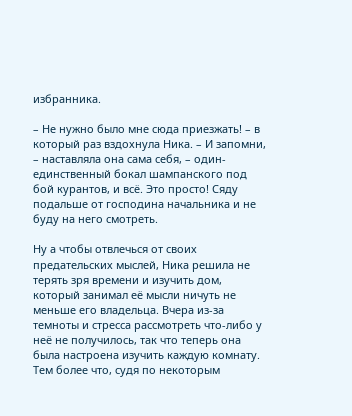избранника.

– Не нужно было мне сюда приезжать! – в который раз вздохнула Ника. – И запомни, – наставляла она сама себя, – один-единственный бокал шампанского под бой курантов, и всё. Это просто! Сяду подальше от господина начальника и не буду на него смотреть.

Ну а чтобы отвлечься от своих предательских мыслей, Ника решила не терять зря времени и изучить дом, который занимал её мысли ничуть не меньше его владельца. Вчера из-за темноты и стресса рассмотреть что-либо у неё не получилось, так что теперь она была настроена изучить каждую комнату. Тем более что, судя по некоторым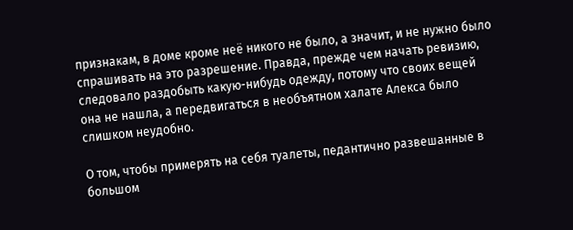признакам, в доме кроме неё никого не было, а значит, и не нужно было спрашивать на это разрешение. Правда, прежде чем начать ревизию, следовало раздобыть какую-нибудь одежду, потому что своих вещей она не нашла, а передвигаться в необъятном халате Алекса было слишком неудобно.

О том, чтобы примерять на себя туалеты, педантично развешанные в большом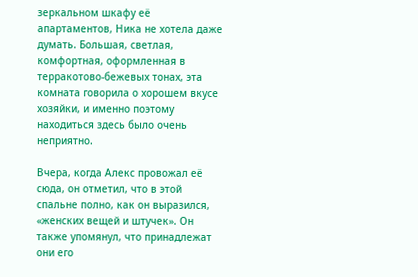зеркальном шкафу её апартаментов, Ника не хотела даже думать. Большая, светлая, комфортная, оформленная в терракотово-бежевых тонах, эта комната говорила о хорошем вкусе хозяйки, и именно поэтому находиться здесь было очень неприятно.

Вчера, когда Алекс провожал её сюда, он отметил, что в этой спальне полно, как он выразился, «женских вещей и штучек». Он также упомянул, что принадлежат они его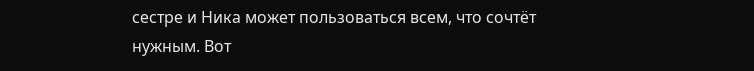сестре и Ника может пользоваться всем, что сочтёт нужным. Вот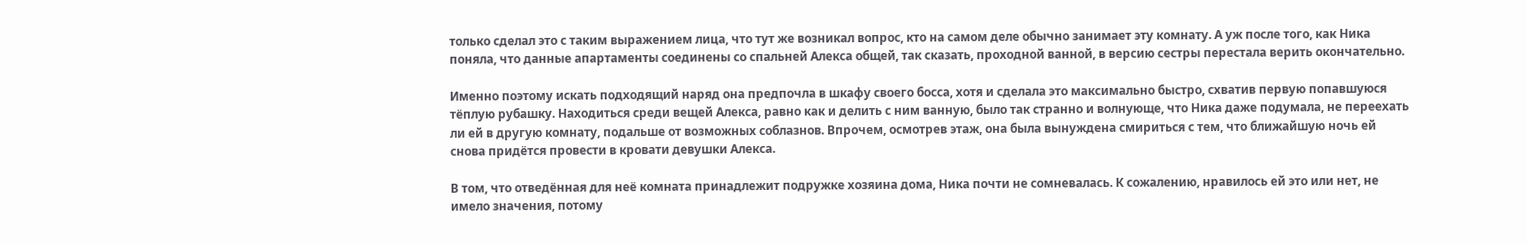только сделал это с таким выражением лица, что тут же возникал вопрос, кто на самом деле обычно занимает эту комнату. А уж после того, как Ника поняла, что данные апартаменты соединены со спальней Алекса общей, так сказать, проходной ванной, в версию сестры перестала верить окончательно.

Именно поэтому искать подходящий наряд она предпочла в шкафу своего босса, хотя и сделала это максимально быстро, схватив первую попавшуюся тёплую рубашку. Находиться среди вещей Алекса, равно как и делить с ним ванную, было так странно и волнующе, что Ника даже подумала, не переехать ли ей в другую комнату, подальше от возможных соблазнов. Впрочем, осмотрев этаж, она была вынуждена смириться с тем, что ближайшую ночь ей снова придётся провести в кровати девушки Алекса.

В том, что отведённая для неё комната принадлежит подружке хозяина дома, Ника почти не сомневалась. К сожалению, нравилось ей это или нет, не имело значения, потому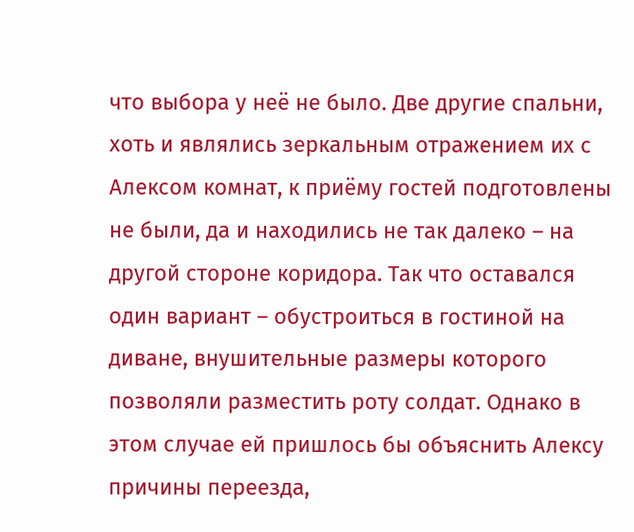что выбора у неё не было. Две другие спальни, хоть и являлись зеркальным отражением их с Алексом комнат, к приёму гостей подготовлены не были, да и находились не так далеко – на другой стороне коридора. Так что оставался один вариант – обустроиться в гостиной на диване, внушительные размеры которого позволяли разместить роту солдат. Однако в этом случае ей пришлось бы объяснить Алексу причины переезда,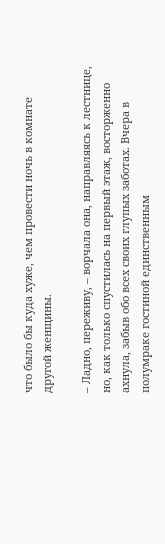что было бы куда хуже, чем провести ночь в комнате другой женщины.

– Ладно, переживу, – ворчала она, направляясь к лестнице, но, как только спустилась на первый этаж, восторженно ахнула, забыв обо всех своих глупых заботах. Вчера в полумраке гостиной единственным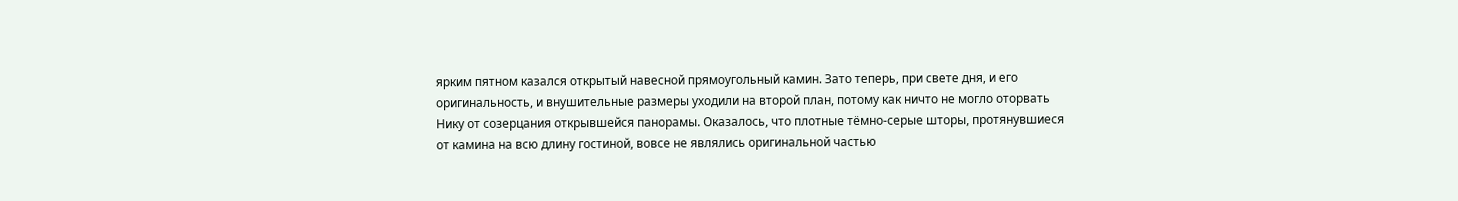ярким пятном казался открытый навесной прямоугольный камин. Зато теперь, при свете дня, и его оригинальность, и внушительные размеры уходили на второй план, потому как ничто не могло оторвать Нику от созерцания открывшейся панорамы. Оказалось, что плотные тёмно-серые шторы, протянувшиеся от камина на всю длину гостиной, вовсе не являлись оригинальной частью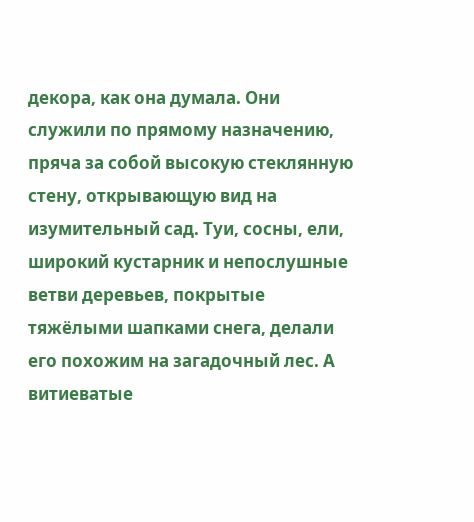декора, как она думала. Они служили по прямому назначению, пряча за собой высокую стеклянную стену, открывающую вид на изумительный сад. Туи, сосны, ели, широкий кустарник и непослушные ветви деревьев, покрытые тяжёлыми шапками снега, делали его похожим на загадочный лес. А витиеватые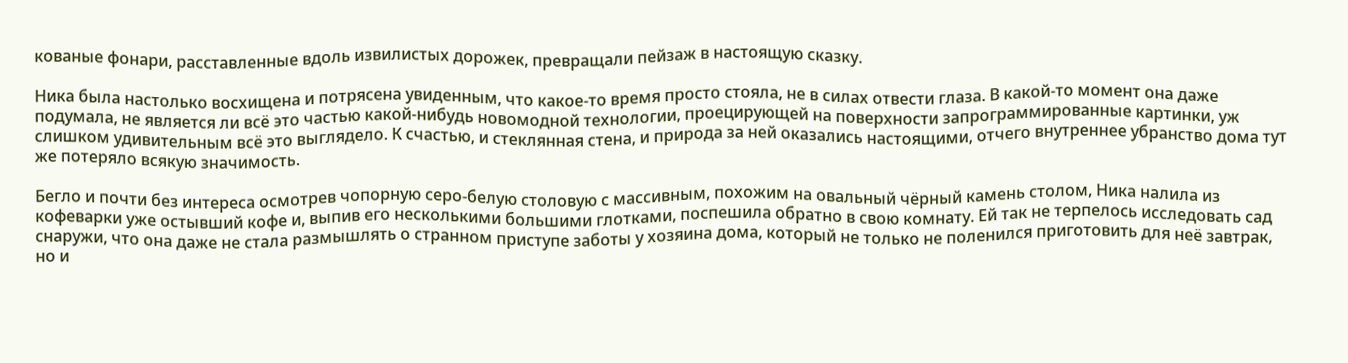кованые фонари, расставленные вдоль извилистых дорожек, превращали пейзаж в настоящую сказку.

Ника была настолько восхищена и потрясена увиденным, что какое-то время просто стояла, не в силах отвести глаза. В какой-то момент она даже подумала, не является ли всё это частью какой-нибудь новомодной технологии, проецирующей на поверхности запрограммированные картинки, уж слишком удивительным всё это выглядело. К счастью, и стеклянная стена, и природа за ней оказались настоящими, отчего внутреннее убранство дома тут же потеряло всякую значимость.

Бегло и почти без интереса осмотрев чопорную серо-белую столовую с массивным, похожим на овальный чёрный камень столом, Ника налила из кофеварки уже остывший кофе и, выпив его несколькими большими глотками, поспешила обратно в свою комнату. Ей так не терпелось исследовать сад снаружи, что она даже не стала размышлять о странном приступе заботы у хозяина дома, который не только не поленился приготовить для неё завтрак, но и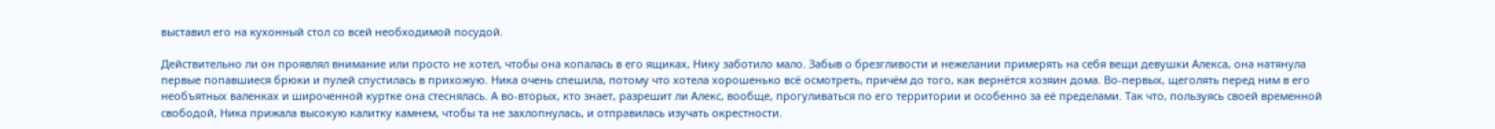выставил его на кухонный стол со всей необходимой посудой.

Действительно ли он проявлял внимание или просто не хотел, чтобы она копалась в его ящиках, Нику заботило мало. Забыв о брезгливости и нежелании примерять на себя вещи девушки Алекса, она натянула первые попавшиеся брюки и пулей спустилась в прихожую. Ника очень спешила, потому что хотела хорошенько всё осмотреть, причём до того, как вернётся хозяин дома. Во-первых, щеголять перед ним в его необъятных валенках и широченной куртке она стеснялась. А во-вторых, кто знает, разрешит ли Алекс, вообще, прогуливаться по его территории и особенно за её пределами. Так что, пользуясь своей временной свободой, Ника прижала высокую калитку камнем, чтобы та не захлопнулась, и отправилась изучать окрестности.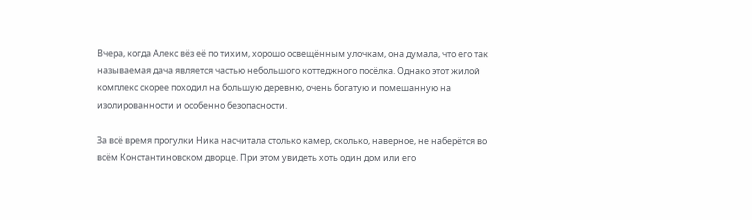Вчера, когда Алекс вёз её по тихим, хорошо освещённым улочкам, она думала, что его так называемая дача является частью небольшого коттеджного посёлка. Однако этот жилой комплекс скорее походил на большую деревню, очень богатую и помешанную на изолированности и особенно безопасности.

За всё время прогулки Ника насчитала столько камер, сколько, наверное, не наберётся во всём Константиновском дворце. При этом увидеть хоть один дом или его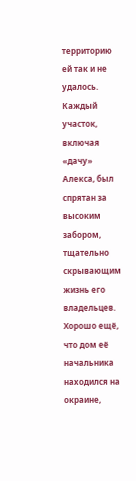территорию ей так и не удалось. Каждый участок, включая «дачу» Алекса, был спрятан за высоким забором, тщательно скрывающим жизнь его владельцев. Хорошо ещё, что дом её начальника находился на окраине,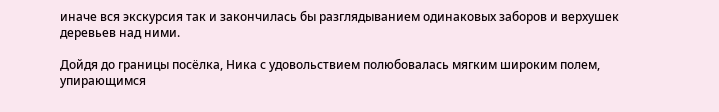иначе вся экскурсия так и закончилась бы разглядыванием одинаковых заборов и верхушек деревьев над ними.

Дойдя до границы посёлка, Ника с удовольствием полюбовалась мягким широким полем, упирающимся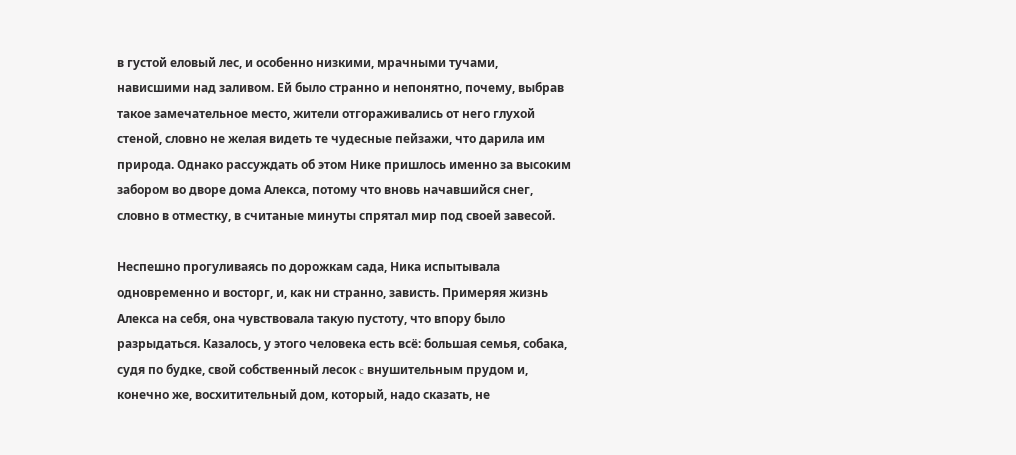в густой еловый лес, и особенно низкими, мрачными тучами, нависшими над заливом. Ей было странно и непонятно, почему, выбрав такое замечательное место, жители отгораживались от него глухой стеной, словно не желая видеть те чудесные пейзажи, что дарила им природа. Однако рассуждать об этом Нике пришлось именно за высоким забором во дворе дома Алекса, потому что вновь начавшийся снег, словно в отместку, в считаные минуты спрятал мир под своей завесой.

Неспешно прогуливаясь по дорожкам сада, Ника испытывала одновременно и восторг, и, как ни странно, зависть. Примеряя жизнь Алекса на себя, она чувствовала такую пустоту, что впору было разрыдаться. Казалось, у этого человека есть всё: большая семья, собака, судя по будке, свой собственный лесок c внушительным прудом и, конечно же, восхитительный дом, который, надо сказать, не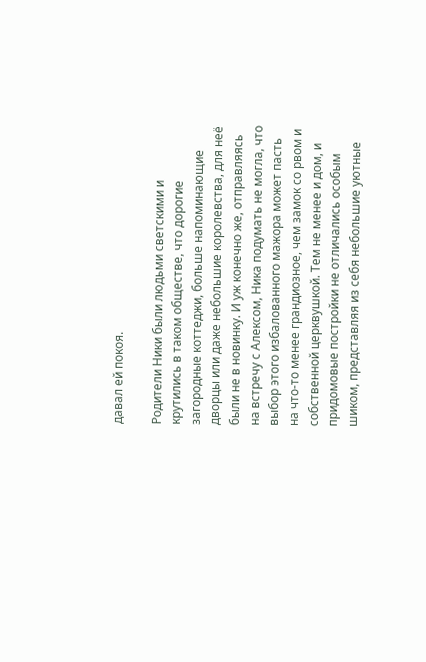давал ей покоя.

Родители Ники были людьми светскими и крутились в таком обществе, что дорогие загородные коттеджи, больше напоминающие дворцы или даже небольшие королевства, для неё были не в новинку. И уж конечно же, отправляясь на встречу с Алексом, Ника подумать не могла, что выбор этого избалованного мажора может пасть на что-то менее грандиозное, чем замок со рвом и собственной церквушкой. Тем не менее и дом, и придомовые постройки не отличались особым шиком, представляя из себя небольшие уютные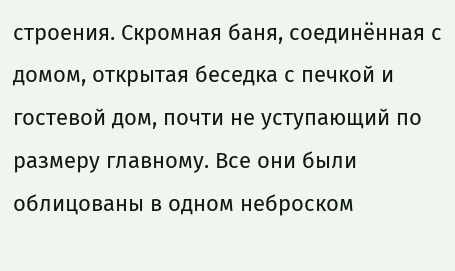строения. Скромная баня, соединённая с домом, открытая беседка с печкой и гостевой дом, почти не уступающий по размеру главному. Все они были облицованы в одном неброском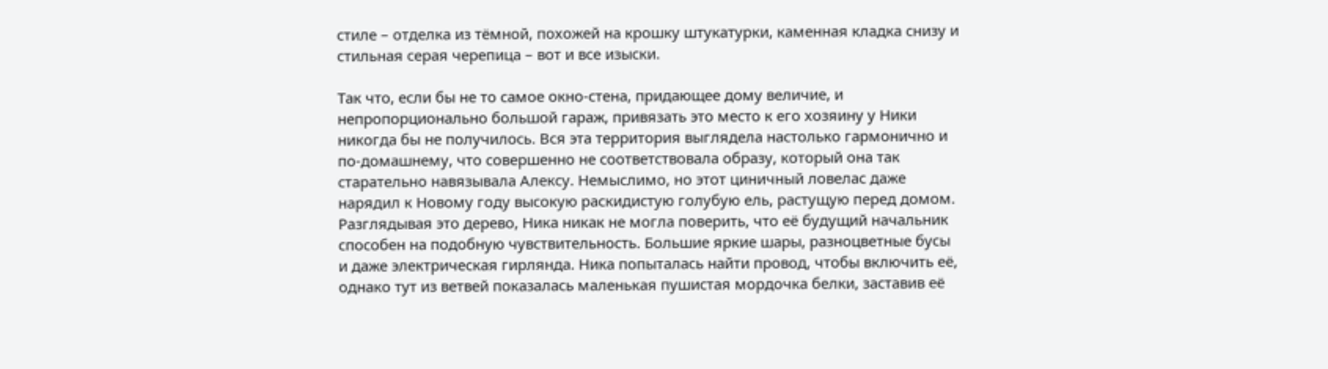стиле – отделка из тёмной, похожей на крошку штукатурки, каменная кладка снизу и стильная серая черепица – вот и все изыски.

Так что, если бы не то самое окно-стена, придающее дому величие, и непропорционально большой гараж, привязать это место к его хозяину у Ники никогда бы не получилось. Вся эта территория выглядела настолько гармонично и по-домашнему, что совершенно не соответствовала образу, который она так старательно навязывала Алексу. Немыслимо, но этот циничный ловелас даже нарядил к Новому году высокую раскидистую голубую ель, растущую перед домом. Разглядывая это дерево, Ника никак не могла поверить, что её будущий начальник способен на подобную чувствительность. Большие яркие шары, разноцветные бусы и даже электрическая гирлянда. Ника попыталась найти провод, чтобы включить её, однако тут из ветвей показалась маленькая пушистая мордочка белки, заставив её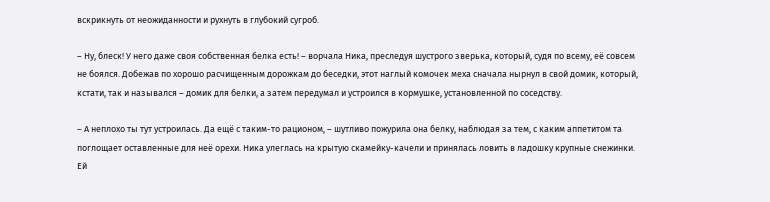вскрикнуть от неожиданности и рухнуть в глубокий сугроб.

– Ну, блеск! У него даже своя собственная белка есть! – ворчала Ника, преследуя шустрого зверька, который, судя по всему, её совсем не боялся. Добежав по хорошо расчищенным дорожкам до беседки, этот наглый комочек меха сначала нырнул в свой домик, который, кстати, так и назывался – домик для белки, а затем передумал и устроился в кормушке, установленной по соседству.

– А неплохо ты тут устроилась. Да ещё с таким-то рационом, – шутливо пожурила она белку, наблюдая за тем, с каким аппетитом та поглощает оставленные для неё орехи. Ника улеглась на крытую скамейку-качели и принялась ловить в ладошку крупные снежинки. Ей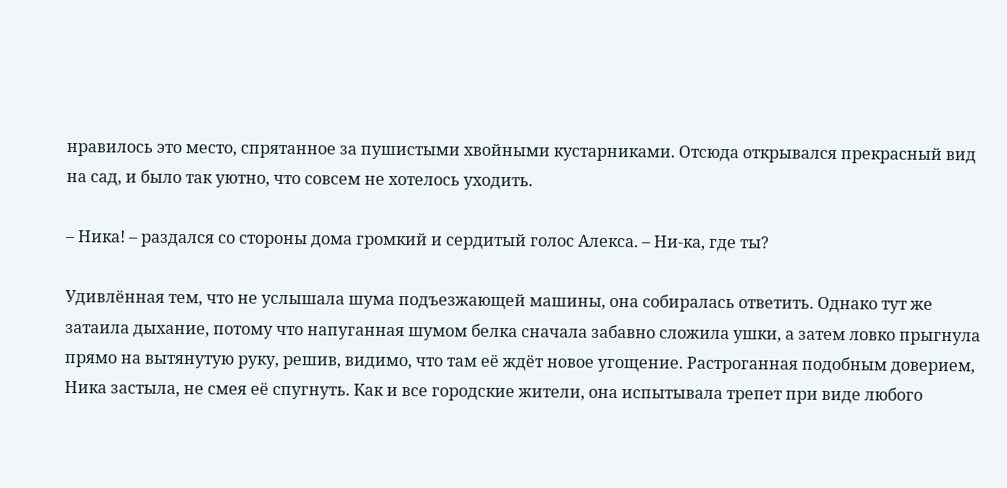нравилось это место, спрятанное за пушистыми хвойными кустарниками. Отсюда открывался прекрасный вид на сад, и было так уютно, что совсем не хотелось уходить.

– Ника! – раздался со стороны дома громкий и сердитый голос Алекса. – Ни-ка, где ты?

Удивлённая тем, что не услышала шума подъезжающей машины, она собиралась ответить. Однако тут же затаила дыхание, потому что напуганная шумом белка сначала забавно сложила ушки, а затем ловко прыгнула прямо на вытянутую руку, решив, видимо, что там её ждёт новое угощение. Растроганная подобным доверием, Ника застыла, не смея её спугнуть. Как и все городские жители, она испытывала трепет при виде любого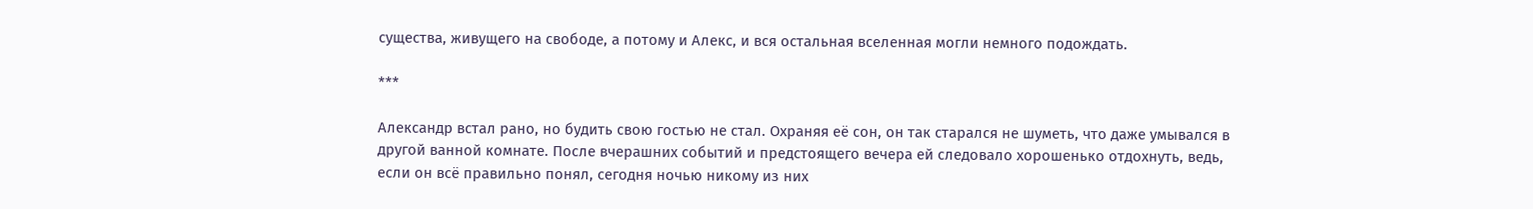существа, живущего на свободе, а потому и Алекс, и вся остальная вселенная могли немного подождать.

***

Александр встал рано, но будить свою гостью не стал. Охраняя её сон, он так старался не шуметь, что даже умывался в другой ванной комнате. После вчерашних событий и предстоящего вечера ей следовало хорошенько отдохнуть, ведь, если он всё правильно понял, сегодня ночью никому из них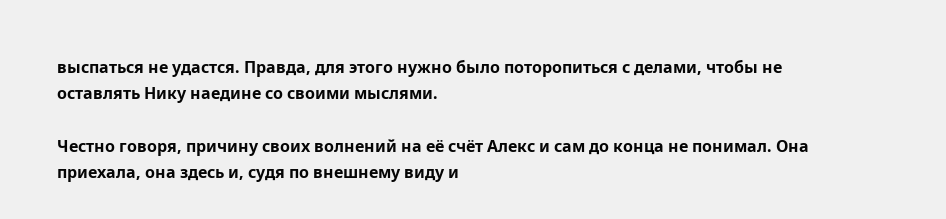выспаться не удастся. Правда, для этого нужно было поторопиться с делами, чтобы не оставлять Нику наедине со своими мыслями.

Честно говоря, причину своих волнений на её счёт Алекс и сам до конца не понимал. Она приехала, она здесь и, судя по внешнему виду и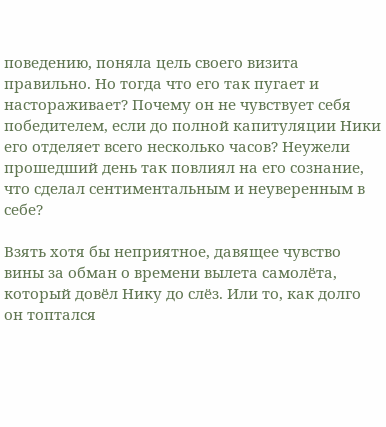поведению, поняла цель своего визита правильно. Но тогда что его так пугает и настораживает? Почему он не чувствует себя победителем, если до полной капитуляции Ники его отделяет всего несколько часов? Неужели прошедший день так повлиял на его сознание, что сделал сентиментальным и неуверенным в себе?

Взять хотя бы неприятное, давящее чувство вины за обман о времени вылета самолёта, который довёл Нику до слёз. Или то, как долго он топтался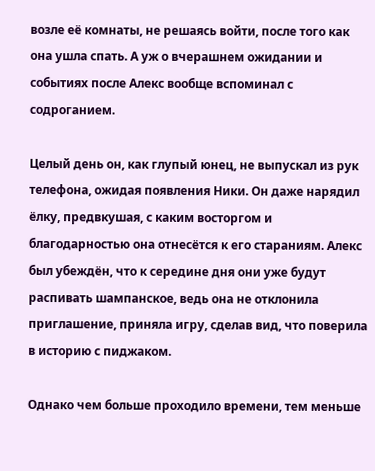возле её комнаты, не решаясь войти, после того как она ушла спать. А уж о вчерашнем ожидании и событиях после Алекс вообще вспоминал с содроганием.

Целый день он, как глупый юнец, не выпускал из рук телефона, ожидая появления Ники. Он даже нарядил ёлку, предвкушая, с каким восторгом и благодарностью она отнесётся к его стараниям. Алекс был убеждён, что к середине дня они уже будут распивать шампанское, ведь она не отклонила приглашение, приняла игру, сделав вид, что поверила в историю с пиджаком.

Однако чем больше проходило времени, тем меньше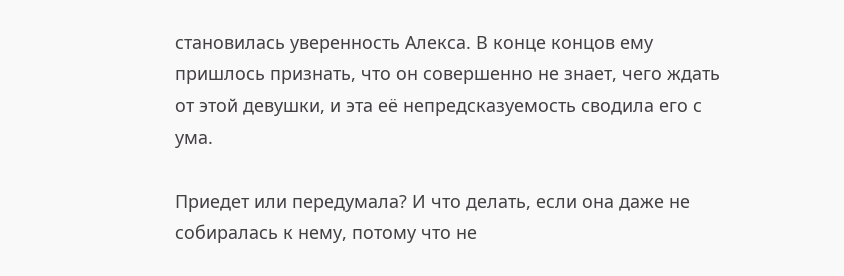становилась уверенность Алекса. В конце концов ему пришлось признать, что он совершенно не знает, чего ждать от этой девушки, и эта её непредсказуемость сводила его с ума.

Приедет или передумала? И что делать, если она даже не собиралась к нему, потому что не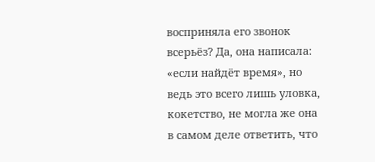восприняла его звонок всерьёз? Да, она написала: «если найдёт время», но ведь это всего лишь уловка, кокетство, не могла же она в самом деле ответить, что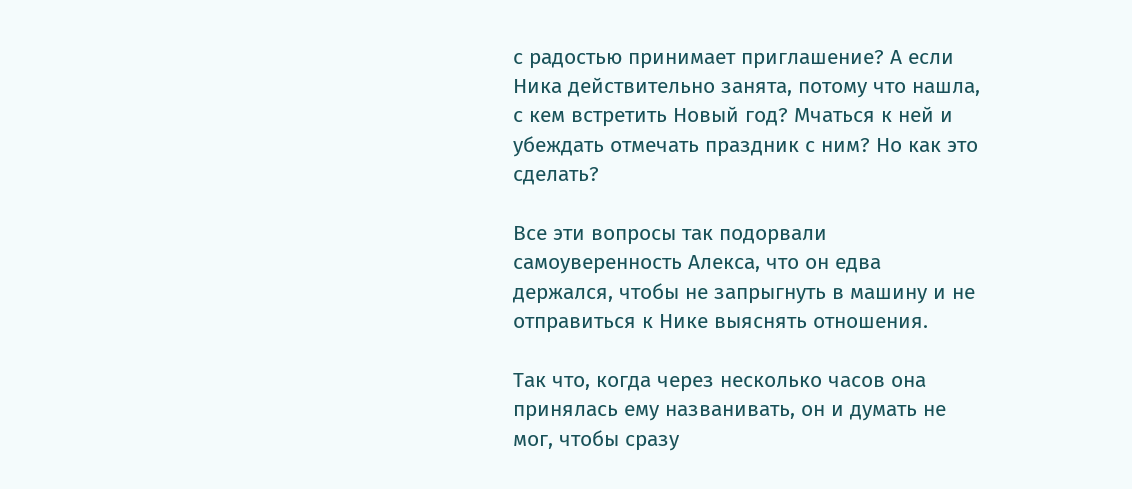с радостью принимает приглашение? А если Ника действительно занята, потому что нашла, с кем встретить Новый год? Мчаться к ней и убеждать отмечать праздник с ним? Но как это сделать?

Все эти вопросы так подорвали самоуверенность Алекса, что он едва держался, чтобы не запрыгнуть в машину и не отправиться к Нике выяснять отношения.

Так что, когда через несколько часов она принялась ему названивать, он и думать не мог, чтобы сразу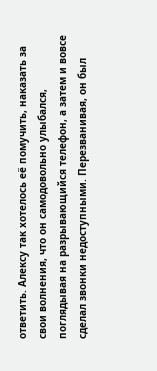ответить. Алексу так хотелось её помучить, наказать за свои волнения, что он самодовольно улыбался, поглядывая на разрывающийся телефон, а затем и вовсе сделал звонки недоступными. Перезванивая, он был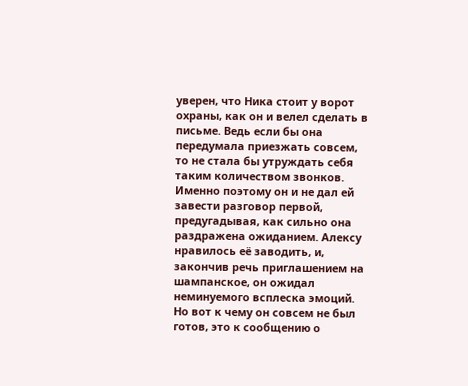уверен, что Ника стоит у ворот охраны, как он и велел сделать в письме. Ведь если бы она передумала приезжать совсем, то не стала бы утруждать себя таким количеством звонков. Именно поэтому он и не дал ей завести разговор первой, предугадывая, как сильно она раздражена ожиданием. Алексу нравилось её заводить, и, закончив речь приглашением на шампанское, он ожидал неминуемого всплеска эмоций. Но вот к чему он совсем не был готов, это к сообщению о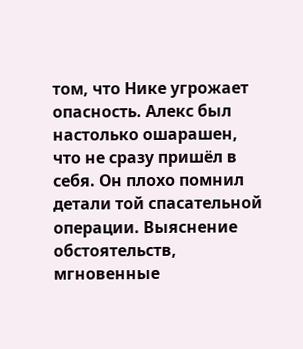том, что Нике угрожает опасность. Алекс был настолько ошарашен, что не сразу пришёл в себя. Он плохо помнил детали той спасательной операции. Выяснение обстоятельств, мгновенные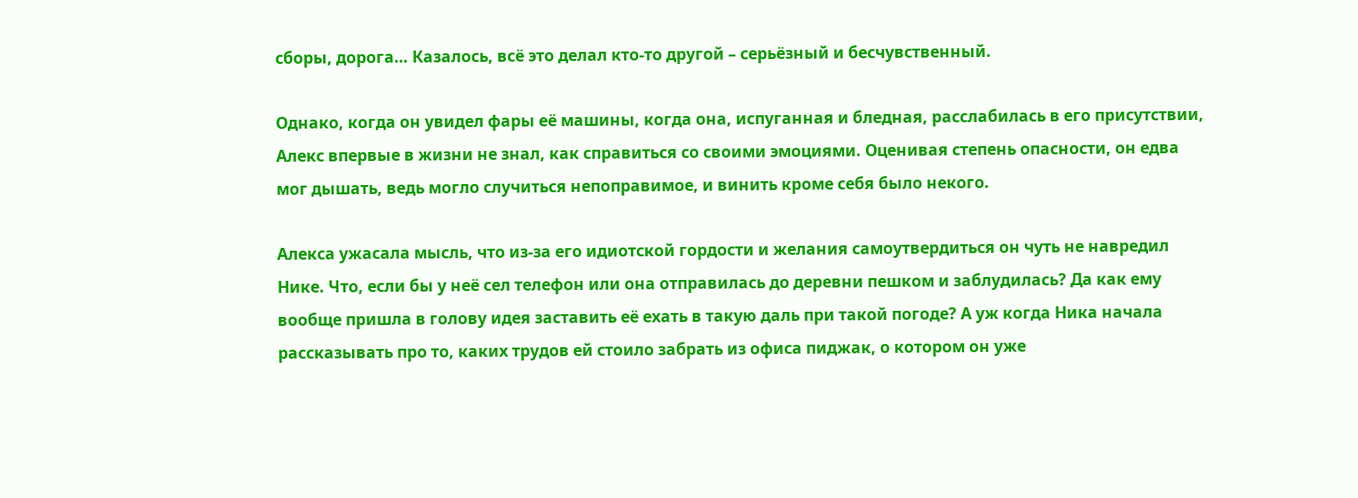сборы, дорога… Казалось, всё это делал кто-то другой – серьёзный и бесчувственный.

Однако, когда он увидел фары её машины, когда она, испуганная и бледная, расслабилась в его присутствии, Алекс впервые в жизни не знал, как справиться со своими эмоциями. Оценивая степень опасности, он едва мог дышать, ведь могло случиться непоправимое, и винить кроме себя было некого.

Алекса ужасала мысль, что из-за его идиотской гордости и желания самоутвердиться он чуть не навредил Нике. Что, если бы у неё сел телефон или она отправилась до деревни пешком и заблудилась? Да как ему вообще пришла в голову идея заставить её ехать в такую даль при такой погоде? А уж когда Ника начала рассказывать про то, каких трудов ей стоило забрать из офиса пиджак, о котором он уже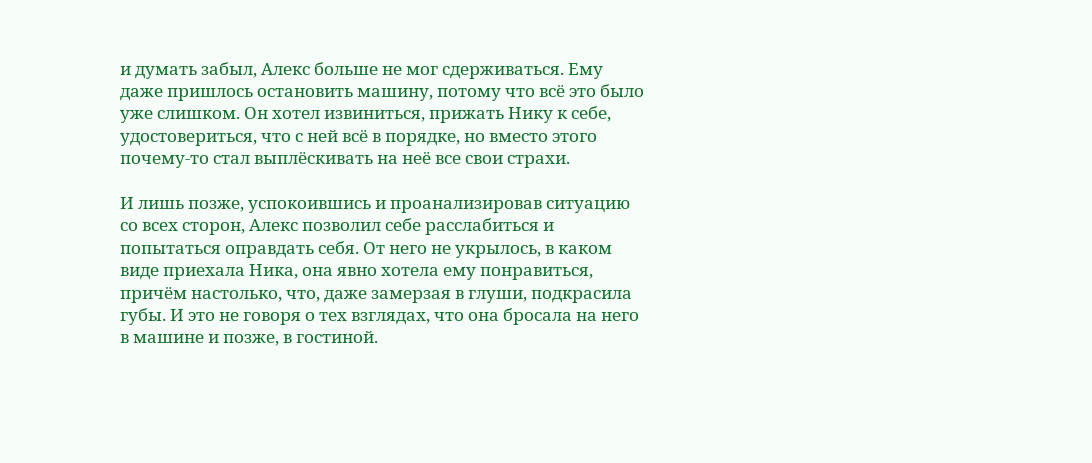и думать забыл, Алекс больше не мог сдерживаться. Ему даже пришлось остановить машину, потому что всё это было уже слишком. Он хотел извиниться, прижать Нику к себе, удостовериться, что с ней всё в порядке, но вместо этого почему-то стал выплёскивать на неё все свои страхи.

И лишь позже, успокоившись и проанализировав ситуацию со всех сторон, Алекс позволил себе расслабиться и попытаться оправдать себя. От него не укрылось, в каком виде приехала Ника, она явно хотела ему понравиться, причём настолько, что, даже замерзая в глуши, подкрасила губы. И это не говоря о тех взглядах, что она бросала на него в машине и позже, в гостиной.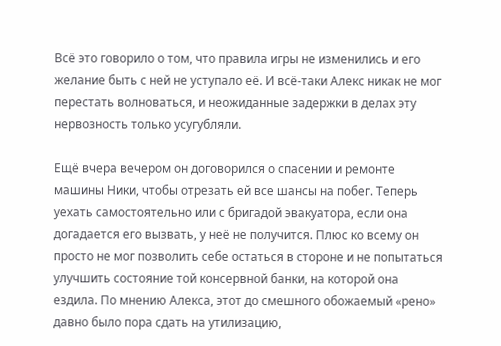Всё это говорило о том, что правила игры не изменились и его желание быть с ней не уступало её. И всё-таки Алекс никак не мог перестать волноваться, и неожиданные задержки в делах эту нервозность только усугубляли.

Ещё вчера вечером он договорился о спасении и ремонте машины Ники, чтобы отрезать ей все шансы на побег. Теперь уехать самостоятельно или с бригадой эвакуатора, если она догадается его вызвать, у неё не получится. Плюс ко всему он просто не мог позволить себе остаться в стороне и не попытаться улучшить состояние той консервной банки, на которой она ездила. По мнению Алекса, этот до смешного обожаемый «рено» давно было пора сдать на утилизацию,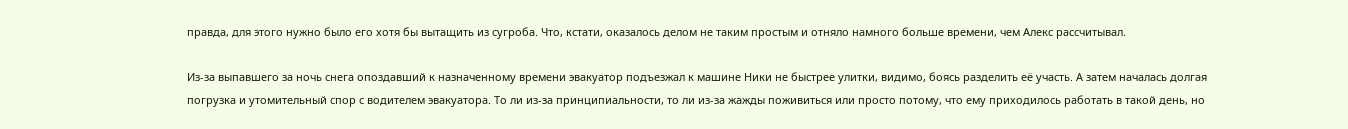правда, для этого нужно было его хотя бы вытащить из сугроба. Что, кстати, оказалось делом не таким простым и отняло намного больше времени, чем Алекс рассчитывал.

Из-за выпавшего за ночь снега опоздавший к назначенному времени эвакуатор подъезжал к машине Ники не быстрее улитки, видимо, боясь разделить её участь. А затем началась долгая погрузка и утомительный спор с водителем эвакуатора. То ли из-за принципиальности, то ли из-за жажды поживиться или просто потому, что ему приходилось работать в такой день, но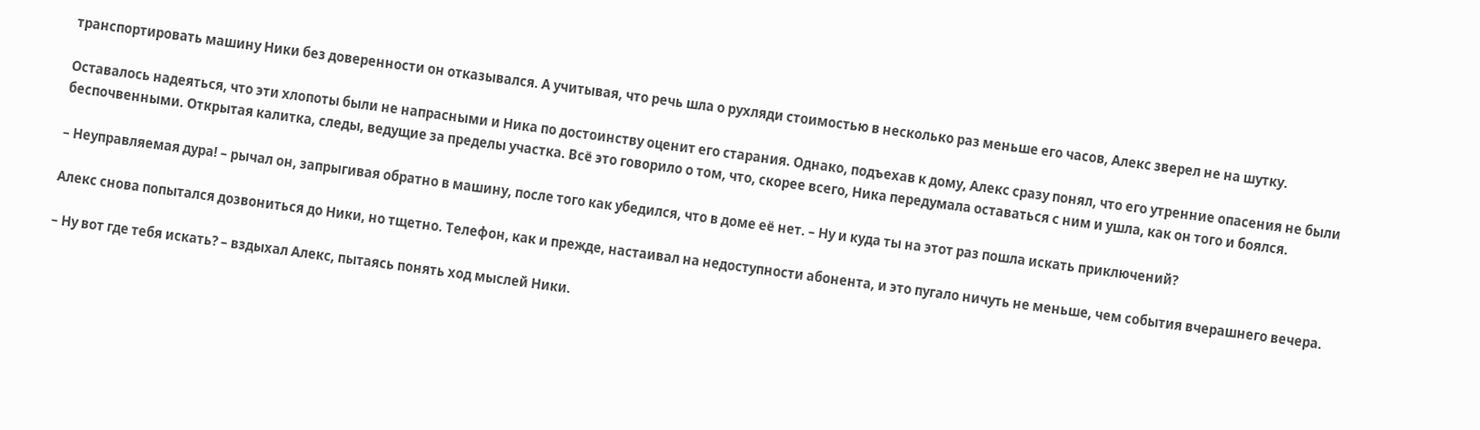транспортировать машину Ники без доверенности он отказывался. А учитывая, что речь шла о рухляди стоимостью в несколько раз меньше его часов, Алекс зверел не на шутку.

Оставалось надеяться, что эти хлопоты были не напрасными и Ника по достоинству оценит его старания. Однако, подъехав к дому, Алекс сразу понял, что его утренние опасения не были беспочвенными. Открытая калитка, следы, ведущие за пределы участка. Всё это говорило о том, что, скорее всего, Ника передумала оставаться с ним и ушла, как он того и боялся.

– Неуправляемая дура! – рычал он, запрыгивая обратно в машину, после того как убедился, что в доме её нет. – Ну и куда ты на этот раз пошла искать приключений?

Алекс снова попытался дозвониться до Ники, но тщетно. Телефон, как и прежде, настаивал на недоступности абонента, и это пугало ничуть не меньше, чем события вчерашнего вечера.

– Ну вот где тебя искать? – вздыхал Алекс, пытаясь понять ход мыслей Ники.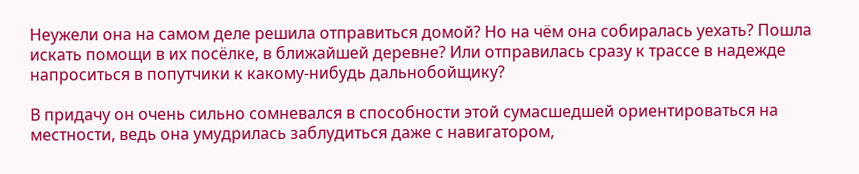Неужели она на самом деле решила отправиться домой? Но на чём она собиралась уехать? Пошла искать помощи в их посёлке, в ближайшей деревне? Или отправилась сразу к трассе в надежде напроситься в попутчики к какому-нибудь дальнобойщику?

В придачу он очень сильно сомневался в способности этой сумасшедшей ориентироваться на местности, ведь она умудрилась заблудиться даже с навигатором,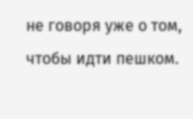не говоря уже о том, чтобы идти пешком.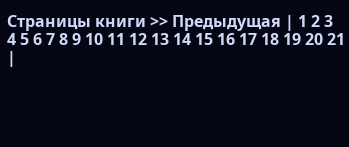Страницы книги >> Предыдущая | 1 2 3 4 5 6 7 8 9 10 11 12 13 14 15 16 17 18 19 20 21 |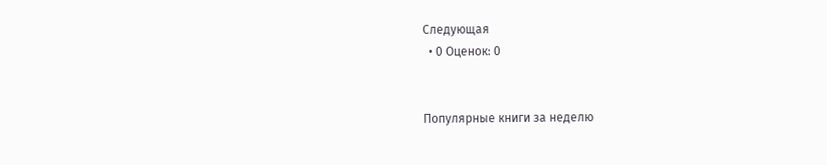Следующая
  • 0 Оценок: 0


Популярные книги за неделю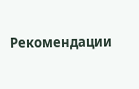Рекомендации